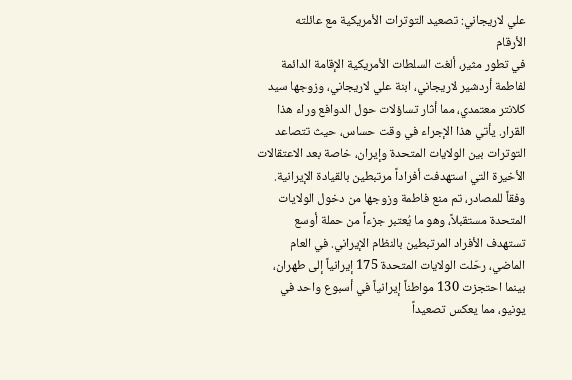علي لاريجاني: تصعيد التوترات الأمريكية مع عائلته
الأرقام
في تطور مثير، ألغت السلطات الأمريكية الإقامة الدائمة لفاطمة أردشير لاريجاني، ابنة علي لاريجاني، وزوجها سيد كلانتر معتمدي، مما أثار تساؤلات حول الدوافع وراء هذا القرار. يأتي هذا الإجراء في وقت حساس، حيث تتصاعد التوترات بين الولايات المتحدة وإيران، خاصة بعد الاعتقالات الأخيرة التي استهدفت أفراداً مرتبطين بالقيادة الإيرانية.
وفقاً للمصادر، تم منع فاطمة وزوجها من دخول الولايات المتحدة مستقبلاً، وهو ما يُعتبر جزءاً من حملة أوسع تستهدف الأفراد المرتبطين بالنظام الإيراني. في العام الماضي، رحّلت الولايات المتحدة 175 إيرانياً إلى طهران، بينما احتجزت 130 مواطناً إيرانياً في أسبوع واحد في يونيو، مما يعكس تصعيداً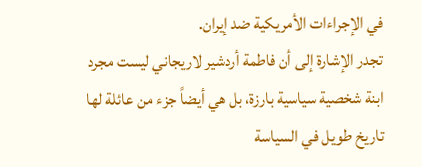في الإجراءات الأمريكية ضد إيران.
تجدر الإشارة إلى أن فاطمة أردشير لاريجاني ليست مجرد ابنة شخصية سياسية بارزة، بل هي أيضاً جزء من عائلة لها تاريخ طويل في السياسة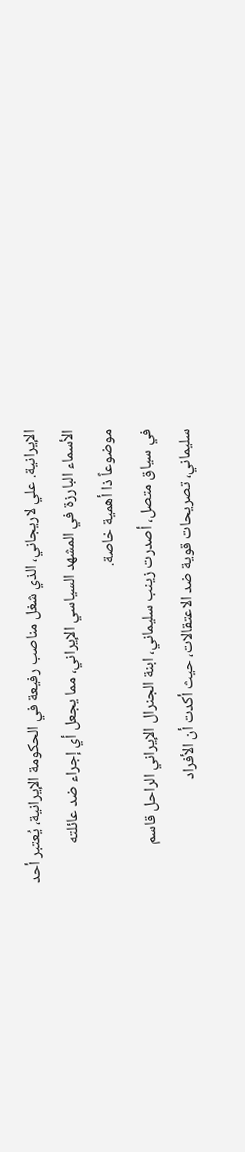الإيرانية. علي لاريجاني، الذي شغل مناصب رفيعة في الحكومة الإيرانية، يُعتبر أحد الأسماء البارزة في المشهد السياسي الإيراني، مما يجعل أي إجراء ضد عائلته موضوعاً ذا أهمية خاصة.
في سياق متصل، أصدرت زينب سليماني، ابنة الجنرال الإيراني الراحل قاسم سليماني، تصريحات قوية ضد الاعتقالات، حيث أكدت أن الأفراد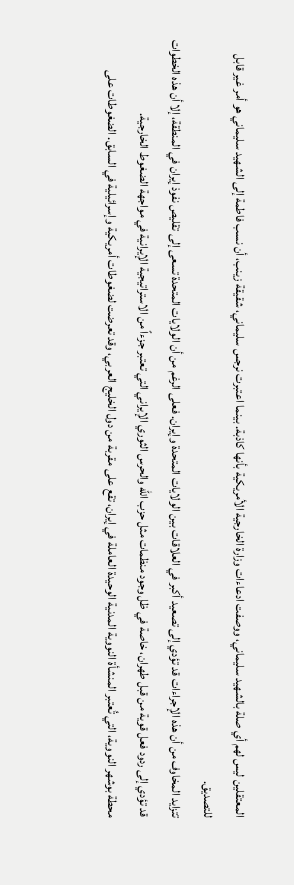المعتقلين ليس لهم أي صلة بالشهيد سليماني، ووصفت ادعاءات وزارة الخارجية الأمريكية بأنها كاذبة. بينما اعتبرت نرجس سليماني، شقيقة زينب، أن نسب فاطمة إلى الشهيد سليماني هو أمر غير قابل للتصديق.
تتزايد المخاوف من أن هذه الإجراءات قد تؤدي إلى تصعيد أكبر في العلاقات بين الولايات المتحدة وإيران. فعلى الرغم من أن الولايات المتحدة تسعى إلى تقليص نفوذ إيران في المنطقة، إلا أن هذه الخطوات قد تؤدي إلى ردود فعل قوية من قبل طهران، خاصة في ظل وجود منظمات مثل حزب الله والحرس الثوري الإيراني التي تعتبر جزءاً من الاستراتيجية الإيرانية في مواجهة الضغوط الخارجية.
محطة بوشهر النووية، التي تُعتبر المنشأة النووية المدنية الوحيدة العاملة في إيران، تقع على مقربة من دول الخليج العربي، وقد تعرضت لضغوطات أمريكية وإسرائيلية في السابق. الضغوطات على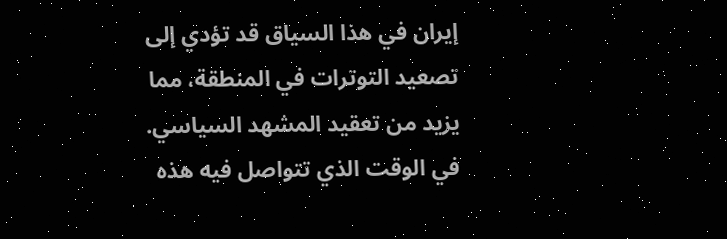إيران في هذا السياق قد تؤدي إلى تصعيد التوترات في المنطقة، مما يزيد من تعقيد المشهد السياسي.
في الوقت الذي تتواصل فيه هذه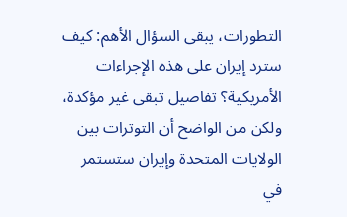التطورات، يبقى السؤال الأهم: كيف سترد إيران على هذه الإجراءات الأمريكية؟ تفاصيل تبقى غير مؤكدة، ولكن من الواضح أن التوترات بين الولايات المتحدة وإيران ستستمر في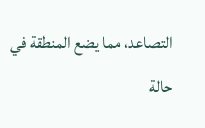التصاعد، مما يضع المنطقة في حالة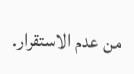من عدم الاستقرار.